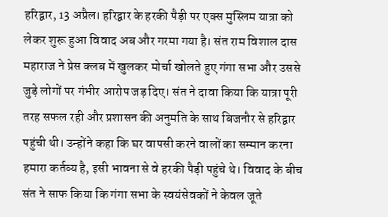हरिद्वार, 13 अप्रैल। हरिद्वार के हरकी पैड़ी पर एक्स मुस्लिम यात्रा को लेकर शुरू हुआ विवाद अब और गरमा गया है। संत राम विशाल दास महाराज ने प्रेस क्लब में खुलकर मोर्चा खोलते हुए गंगा सभा और उससे जुड़े लोगों पर गंभीर आरोप जड़ दिए। संत ने दावा किया कि यात्रा पूरी तरह सफल रही और प्रशासन की अनुमति के साथ बिजनौर से हरिद्वार पहुंची थी। उन्होंने कहा कि घर वापसी करने वालों का सम्मान करना हमारा कर्तव्य है, इसी भावना से वे हरकी पैड़ी पहुंचे थे। विवाद के बीच संत ने साफ किया कि गंगा सभा के स्वयंसेवकों ने केवल जूते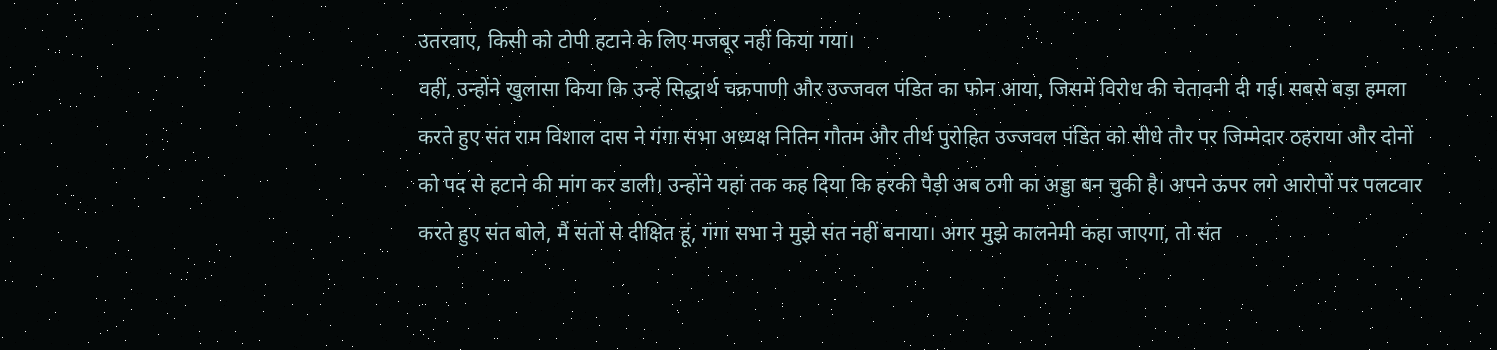उतरवाए, किसी को टोपी हटाने के लिए मजबूर नहीं किया गया।
वहीं, उन्होंने खुलासा किया कि उन्हें सिद्धार्थ चक्रपाणी और उज्जवल पंडित का फोन आया, जिसमें विरोध की चेतावनी दी गई। सबसे बड़ा हमला करते हुए संत राम विशाल दास ने गंगा सभा अध्यक्ष नितिन गौतम और तीर्थ पुरोहित उज्जवल पंडित को सीधे तौर पर जिम्मेदार ठहराया और दोनों को पद से हटाने की मांग कर डाली। उन्होंने यहां तक कह दिया कि हरकी पैड़ी अब ठगी का अड्डा बन चुकी है। अपने ऊपर लगे आरोपों पर पलटवार करते हुए संत बोले, मैं संतों से दीक्षित हूं, गंगा सभा ने मुझे संत नहीं बनाया। अगर मुझे कालनेमी कहा जाएगा, तो संत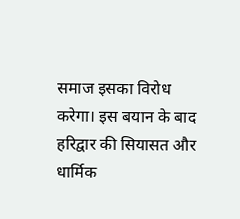समाज इसका विरोध करेगा। इस बयान के बाद हरिद्वार की सियासत और धार्मिक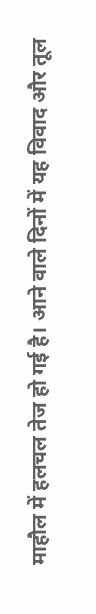माहौल में हलचल तेज हो गई है। आने वाले दिनों में यह विवाद और तूल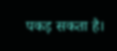पकड़ सकता है।